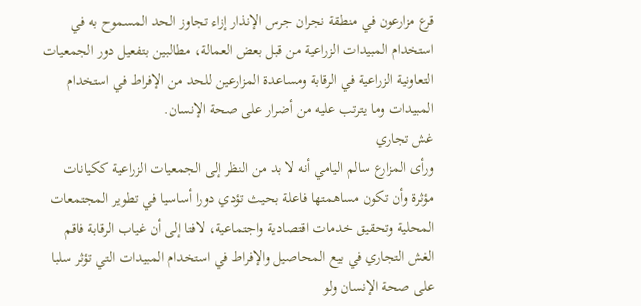قرع مزارعون في منطقة نجران جرس الإنذار إزاء تجاوز الحد المسموح به في استخدام المبيدات الزراعية من قبل بعض العمالة، مطالبين بتفعيل دور الجمعيات التعاونية الزراعية في الرقابة ومساعدة المزارعين للحد من الإفراط في استخدام المبيدات وما يترتب عليه من أضرار على صحة الإنسان.
غش تجاري
ورأى المزارع سالم اليامي أنه لا بد من النظر إلى الجمعيات الزراعية ككيانات مؤثرة وأن تكون مساهمتها فاعلة بحيث تؤدي دورا أساسيا في تطوير المجتمعات المحلية وتحقيق خدمات اقتصادية واجتماعية، لافتا إلى أن غياب الرقابة فاقم الغش التجاري في بيع المحاصيل والإفراط في استخدام المبيدات التي تؤثر سلبا على صحة الإنسان ولو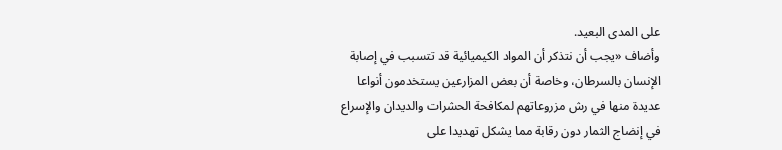على المدى البعيد.
وأضاف «يجب أن نتذكر أن المواد الكيميائية قد تتسبب في إصابة الإنسان بالسرطان، وخاصة أن بعض المزارعين يستخدمون أنواعا عديدة منها في رش مزروعاتهم لمكافحة الحشرات والديدان والإسراع في إنضاج الثمار دون رقابة مما يشكل تهديدا على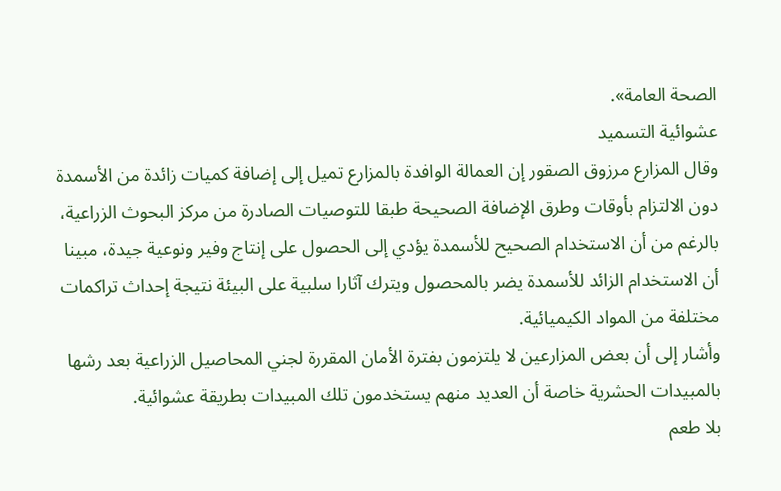الصحة العامة».
عشوائية التسميد
وقال المزارع مرزوق الصقور إن العمالة الوافدة بالمزارع تميل إلى إضافة كميات زائدة من الأسمدة دون الالتزام بأوقات وطرق الإضافة الصحيحة طبقا للتوصيات الصادرة من مركز البحوث الزراعية، بالرغم من أن الاستخدام الصحيح للأسمدة يؤدي إلى الحصول على إنتاج وفير ونوعية جيدة، مبينا أن الاستخدام الزائد للأسمدة يضر بالمحصول ويترك آثارا سلبية على البيئة نتيجة إحداث تراكمات مختلفة من المواد الكيميائية.
وأشار إلى أن بعض المزارعين لا يلتزمون بفترة الأمان المقررة لجني المحاصيل الزراعية بعد رشها بالمبيدات الحشرية خاصة أن العديد منهم يستخدمون تلك المبيدات بطريقة عشوائية.
بلا طعم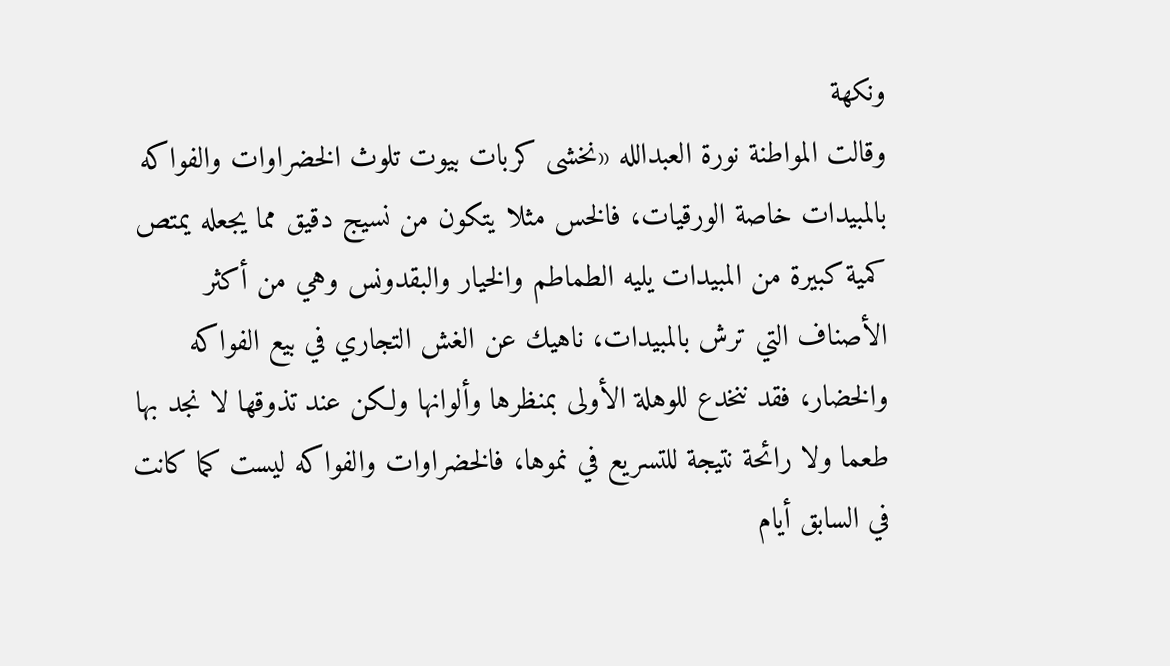ونكهة
وقالت المواطنة نورة العبدالله «نخشى كربات بيوت تلوث الخضراوات والفواكه بالمبيدات خاصة الورقيات، فالخس مثلا يتكون من نسيج دقيق مما يجعله يمتص كمية كبيرة من المبيدات يليه الطماطم والخيار والبقدونس وهي من أكثر الأصناف التي ترش بالمبيدات، ناهيك عن الغش التجاري في بيع الفواكه والخضار، فقد ننخدع للوهلة الأولى بمنظرها وألوانها ولكن عند تذوقها لا نجد بها طعما ولا رائحة نتيجة للتسريع في نموها، فالخضراوات والفواكه ليست كما كانت في السابق أيام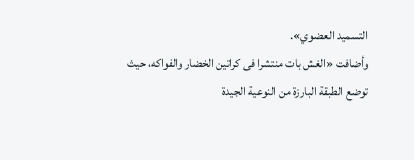التسميد العضوي».
وأضافت «الغش بات منتشرا فى كراتين الخضار والفواكه، حيث توضع الطبقة البارزة من النوعية الجيدة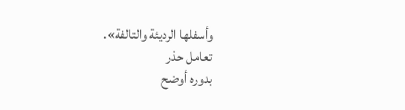وأسفلها الرديئة والتالفة».
تعامل حذر
بدوره أوضح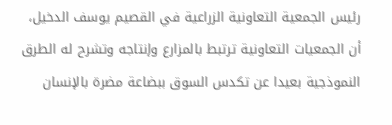رئيس الجمعية التعاونية الزراعية في القصيم يوسف الدخيل، أن الجمعيات التعاونية ترتبط بالمزارع وإنتاجه وتشرح له الطرق النموذجية بعيدا عن تكدس السوق ببضاعة مضرة بالإنسان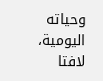وحياته اليومية، لافتا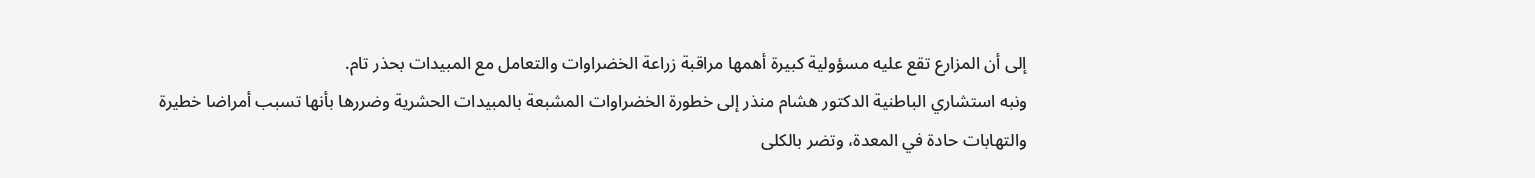إلى أن المزارع تقع عليه مسؤولية كبيرة أهمها مراقبة زراعة الخضراوات والتعامل مع المبيدات بحذر تام.
ونبه استشاري الباطنية الدكتور هشام منذر إلى خطورة الخضراوات المشبعة بالمبيدات الحشرية وضررها بأنها تسبب أمراضا خطيرة والتهابات حادة في المعدة، وتضر بالكلى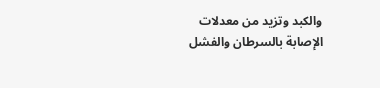والكبد وتزيد من معدلات الإصابة بالسرطان والفشل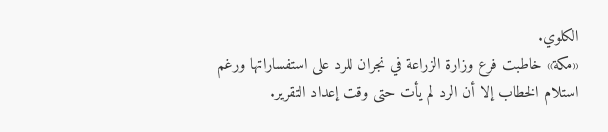الكلوي.
«مكة» خاطبت فرع وزارة الزراعة في نجران للرد على استفساراتها ورغم استلام الخطاب إلا أن الرد لم يأت حتى وقت إعداد التقرير.